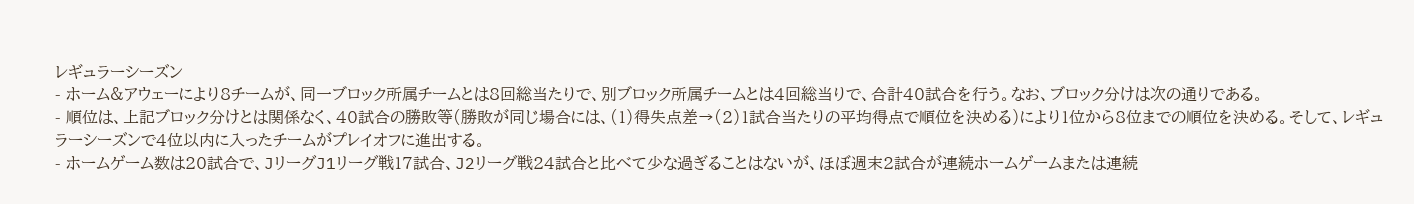レギュラーシーズン
- ホーム&アウェーにより8チームが、同一ブロック所属チームとは8回総当たりで、別ブロック所属チームとは4回総当りで、合計40試合を行う。なお、ブロック分けは次の通りである。
- 順位は、上記ブロック分けとは関係なく、40試合の勝敗等(勝敗が同じ場合には、(1)得失点差→(2)1試合当たりの平均得点で順位を決める)により1位から8位までの順位を決める。そして、レギュラーシーズンで4位以内に入ったチームがプレイオフに進出する。
- ホームゲーム数は20試合で、JリーグJ1リーグ戦17試合、J2リーグ戦24試合と比べて少な過ぎることはないが、ほぼ週末2試合が連続ホームゲームまたは連続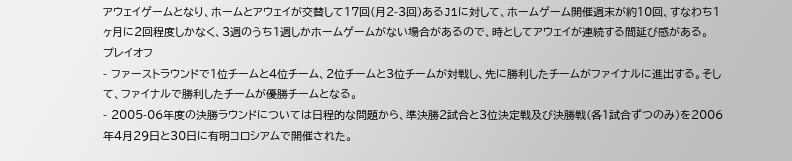アウェイゲームとなり、ホームとアウェイが交替して17回(月2-3回)あるJ1に対して、ホームゲーム開催週末が約10回、すなわち1ヶ月に2回程度しかなく、3週のうち1週しかホームゲームがない場合があるので、時としてアウェイが連続する間延び感がある。
プレイオフ
- ファーストラウンドで1位チームと4位チーム、2位チームと3位チームが対戦し、先に勝利したチームがファイナルに進出する。そして、ファイナルで勝利したチームが優勝チームとなる。
- 2005-06年度の決勝ラウンドについては日程的な問題から、準決勝2試合と3位決定戦及び決勝戦(各1試合ずつのみ)を2006年4月29日と30日に有明コロシアムで開催された。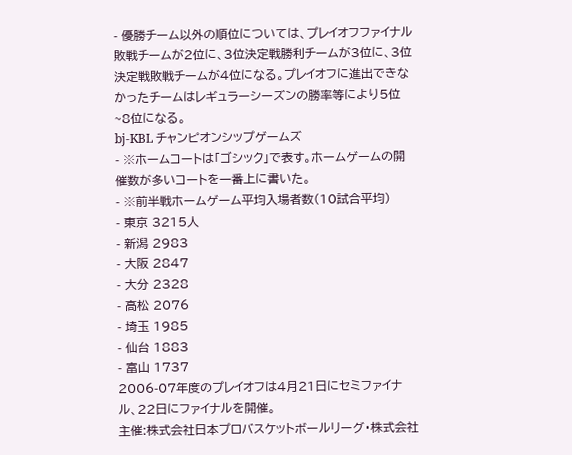- 優勝チーム以外の順位については、プレイオフファイナル敗戦チームが2位に、3位決定戦勝利チームが3位に、3位決定戦敗戦チームが4位になる。プレイオフに進出できなかったチームはレギュラーシーズンの勝率等により5位~8位になる。
bj-KBL チャンピオンシップゲームズ
- ※ホームコートは「ゴシック」で表す。ホームゲームの開催数が多いコートを一番上に書いた。
- ※前半戦ホームゲーム平均入場者数(10試合平均)
- 東京 3215人
- 新潟 2983
- 大阪 2847
- 大分 2328
- 高松 2076
- 埼玉 1985
- 仙台 1883
- 富山 1737
2006-07年度のプレイオフは4月21日にセミファイナル、22日にファイナルを開催。
主催:株式会社日本プロバスケットボールリーグ・株式会社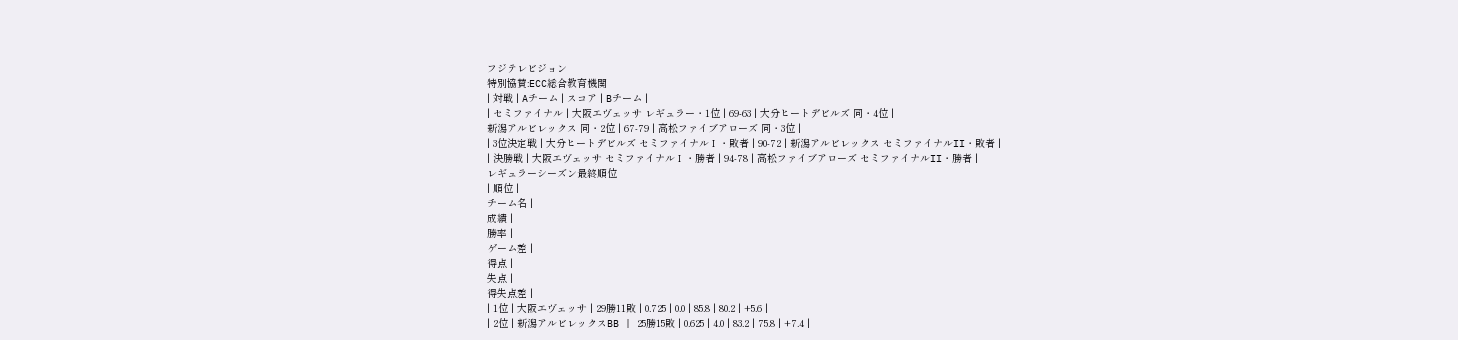フジテレビジョン
特別協賛:ECC総合教育機関
| 対戦 | Aチーム | スコア | Bチーム |
| セミファイナル | 大阪エヴェッサ レギュラー・1位 | 69-63 | 大分ヒートデビルズ 同・4位 |
新潟アルビレックス 同・2位 | 67-79 | 高松ファイブアローズ 同・3位 |
| 3位決定戦 | 大分ヒートデビルズ セミファイナルⅠ・敗者 | 90-72 | 新潟アルビレックス セミファイナルII・敗者 |
| 決勝戦 | 大阪エヴェッサ セミファイナルⅠ・勝者 | 94-78 | 高松ファイブアローズ セミファイナルII・勝者 |
レギュラーシーズン最終順位
| 順位 |
チーム名 |
成績 |
勝率 |
ゲーム差 |
得点 |
失点 |
得失点差 |
| 1位 | 大阪エヴェッサ | 29勝11敗 | 0.725 | 0.0 | 85.8 | 80.2 | +5.6 |
| 2位 | 新潟アルビレックスBB | 25勝15敗 | 0.625 | 4.0 | 83.2 | 75.8 | +7.4 |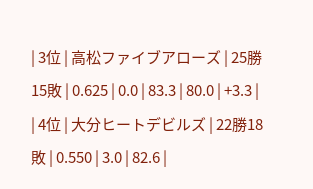| 3位 | 高松ファイブアローズ | 25勝15敗 | 0.625 | 0.0 | 83.3 | 80.0 | +3.3 |
| 4位 | 大分ヒートデビルズ | 22勝18敗 | 0.550 | 3.0 | 82.6 |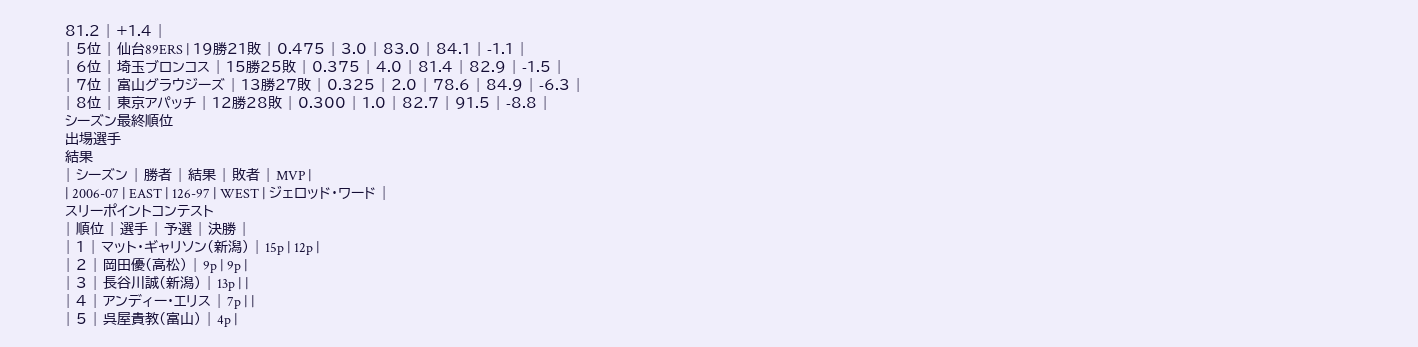81.2 | +1.4 |
| 5位 | 仙台89ERS | 19勝21敗 | 0.475 | 3.0 | 83.0 | 84.1 | -1.1 |
| 6位 | 埼玉ブロンコス | 15勝25敗 | 0.375 | 4.0 | 81.4 | 82.9 | -1.5 |
| 7位 | 富山グラウジーズ | 13勝27敗 | 0.325 | 2.0 | 78.6 | 84.9 | -6.3 |
| 8位 | 東京アパッチ | 12勝28敗 | 0.300 | 1.0 | 82.7 | 91.5 | -8.8 |
シーズン最終順位
出場選手
結果
| シーズン | 勝者 | 結果 | 敗者 | MVP |
| 2006-07 | EAST | 126-97 | WEST | ジェロッド・ワード |
スリーポイントコンテスト
| 順位 | 選手 | 予選 | 決勝 |
| 1 | マット・ギャリソン(新潟) | 15p | 12p |
| 2 | 岡田優(高松) | 9p | 9p |
| 3 | 長谷川誠(新潟) | 13p | |
| 4 | アンディー・エリス | 7p | |
| 5 | 呉屋貴教(富山) | 4p |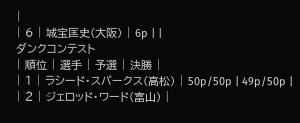|
| 6 | 城宝匡史(大阪) | 6p | |
ダンクコンテスト
| 順位 | 選手 | 予選 | 決勝 |
| 1 | ラシード・スパークス(高松) | 50p/50p | 49p/50p |
| 2 | ジェロッド・ワード(富山) |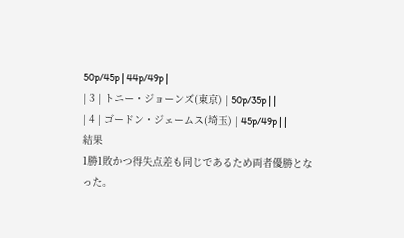50p/45p | 44p/49p |
| 3 | トニー・ジョーンズ(東京) | 50p/35p | |
| 4 | ゴードン・ジェームス(埼玉) | 45p/49p | |
結果
1勝1敗かつ得失点差も同じであるため両者優勝となった。